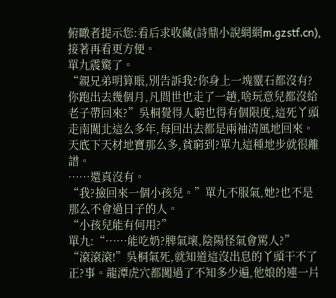俯瞰者提示您:看后求收藏(詩鼎小說網網m.gzstf.cn),接著再看更方便。
單九震驚了。
“親兄弟明算賬,別告訴我?你身上一塊靈石都沒有?你跑出去幾個月,凡間世也走了一趟,啥玩意兒都沒給老子帶回來?”吳桐覺得人窮也得有個限度,這死丫頭走南闖北這么多年,每回出去都是兩袖清風地回來。天底下天材地寶那么多,貧窮到?單九這種地步就很離譜。
……還真沒有。
“我?撿回來一個小孩兒。”單九不服氣,她?也不是那么不會過日子的人。
“小孩兒能有何用?”
單九:“……能吃奶?脾氣壞,陰陽怪氣會罵人?”
“滾滾滾!”吳桐氣死,就知道這沒出息的丫頭干不了正?事。龍潭虎穴都闖過了不知多少遍,他娘的連一片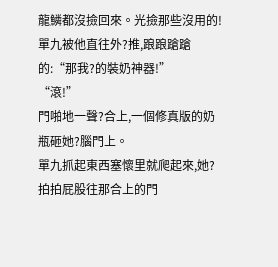龍鱗都沒撿回來。光撿那些沒用的!
單九被他直往外?推,踉踉蹌蹌的:“那我?的裝奶神器!”
“滾!”
門啪地一聲?合上,一個修真版的奶瓶砸她?腦門上。
單九抓起東西塞懷里就爬起來,她?拍拍屁股往那合上的門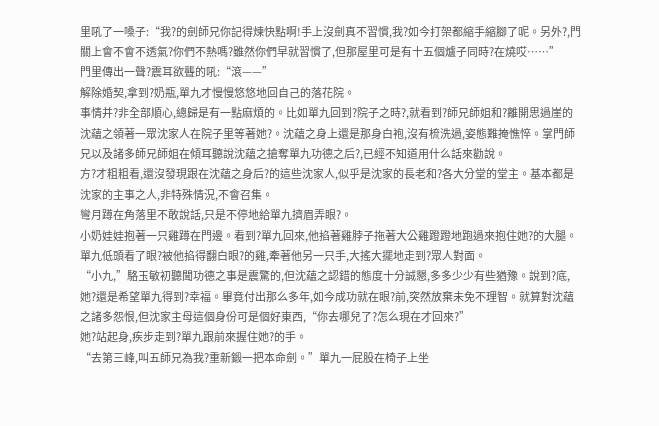里吼了一嗓子:“我?的劍師兄你記得煉快點啊!手上沒劍真不習慣,我?如今打架都縮手縮腳了呢。另外?,門關上會不會不透氣?你們不熱嗎?雖然你們早就習慣了,但那屋里可是有十五個爐子同時?在燒哎……”
門里傳出一聲?震耳欲聾的吼:“滾——”
解除婚契,拿到?奶瓶,單九才慢慢悠悠地回自己的落花院。
事情并?非全部順心,總歸是有一點麻煩的。比如單九回到?院子之時?,就看到?師兄師姐和?離開思過崖的沈蘊之領著一眾沈家人在院子里等著她?。沈蘊之身上還是那身白袍,沒有梳洗過,姿態難掩憔悴。掌門師兄以及諸多師兄師姐在傾耳聽說沈蘊之搶奪單九功德之后?,已經不知道用什么話來勸說。
方?才粗粗看,還沒發現跟在沈蘊之身后?的這些沈家人,似乎是沈家的長老和?各大分堂的堂主。基本都是沈家的主事之人,非特殊情況,不會召集。
彎月蹲在角落里不敢說話,只是不停地給單九擠眉弄眼?。
小奶娃娃抱著一只雞蹲在門邊。看到?單九回來,他掐著雞脖子拖著大公雞蹬蹬地跑過來抱住她?的大腿。
單九低頭看了眼?被他掐得翻白眼?的雞,牽著他另一只手,大搖大擺地走到?眾人對面。
“小九,”駱玉敏初聽聞功德之事是震驚的,但沈蘊之認錯的態度十分誠懇,多多少少有些猶豫。說到?底,她?還是希望單九得到?幸福。畢竟付出那么多年,如今成功就在眼?前,突然放棄未免不理智。就算對沈蘊之諸多怨恨,但沈家主母這個身份可是個好東西,“你去哪兒了?怎么現在才回來?”
她?站起身,疾步走到?單九跟前來握住她?的手。
“去第三峰,叫五師兄為我?重新鍛一把本命劍。”單九一屁股在椅子上坐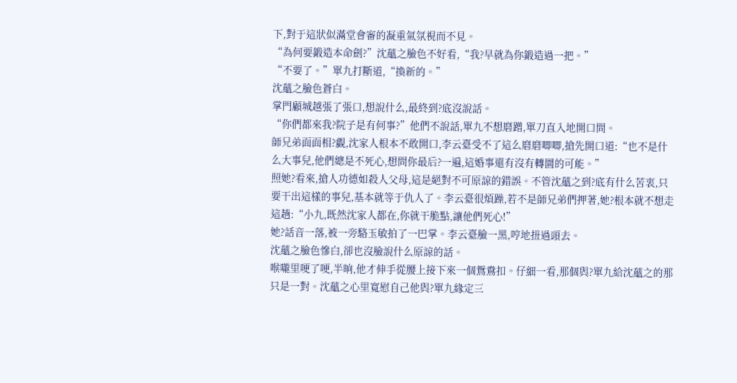下,對于這狀似滿堂會審的凝重氣氛視而不見。
“為何要鍛造本命劍?”沈蘊之臉色不好看,“我?早就為你鍛造過一把。”
“不要了。”單九打斷道,“換新的。”
沈蘊之臉色蒼白。
掌門顧城越張了張口,想說什么,最終到?底沒說話。
“你們都來我?院子是有何事?”他們不說話,單九不想磨蹭,單刀直入地開口問。
師兄弟面面相?覷,沈家人根本不敢開口,李云臺受不了這么磨磨唧唧,搶先開口道:“也不是什么大事兒,他們總是不死心,想問你最后?一遍,這婚事還有沒有轉圜的可能。”
照她?看來,搶人功德如殺人父母,這是絕對不可原諒的錯誤。不管沈蘊之到?底有什么苦衷,只要干出這樣的事兒,基本就等于仇人了。李云臺很煩躁,若不是師兄弟們押著,她?根本就不想走這趟:“小九,既然沈家人都在,你就干脆點,讓他們死心!”
她?話音一落,被一旁駱玉敏拍了一巴掌。李云臺臉一黑,哼地扭過頭去。
沈蘊之臉色慘白,卻也沒臉說什么原諒的話。
喉嚨里哽了哽,半晌,他才伸手從腰上接下來一個鴛鴦扣。仔細一看,那個與?單九給沈蘊之的那只是一對。沈蘊之心里寬慰自己他與?單九緣定三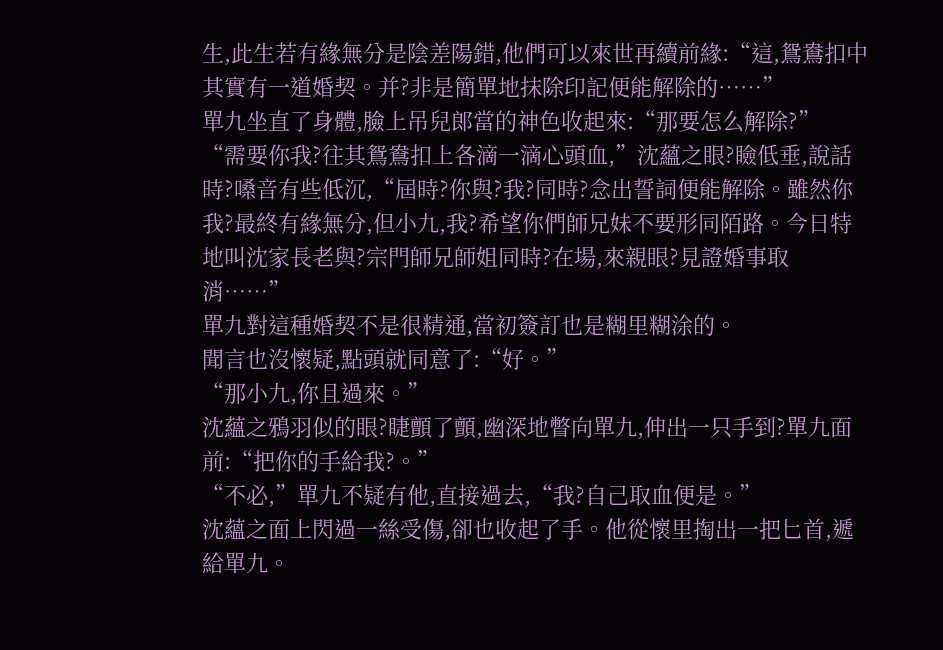生,此生若有緣無分是陰差陽錯,他們可以來世再續前緣:“這,鴛鴦扣中其實有一道婚契。并?非是簡單地抹除印記便能解除的……”
單九坐直了身體,臉上吊兒郎當的神色收起來:“那要怎么解除?”
“需要你我?往其鴛鴦扣上各滴一滴心頭血,”沈蘊之眼?瞼低垂,說話時?嗓音有些低沉,“屆時?你與?我?同時?念出誓詞便能解除。雖然你我?最終有緣無分,但小九,我?希望你們師兄妹不要形同陌路。今日特地叫沈家長老與?宗門師兄師姐同時?在場,來親眼?見證婚事取消……”
單九對這種婚契不是很精通,當初簽訂也是糊里糊涂的。
聞言也沒懷疑,點頭就同意了:“好。”
“那小九,你且過來。”
沈蘊之鴉羽似的眼?睫顫了顫,幽深地瞥向單九,伸出一只手到?單九面前:“把你的手給我?。”
“不必,”單九不疑有他,直接過去,“我?自己取血便是。”
沈蘊之面上閃過一絲受傷,卻也收起了手。他從懷里掏出一把匕首,遞給單九。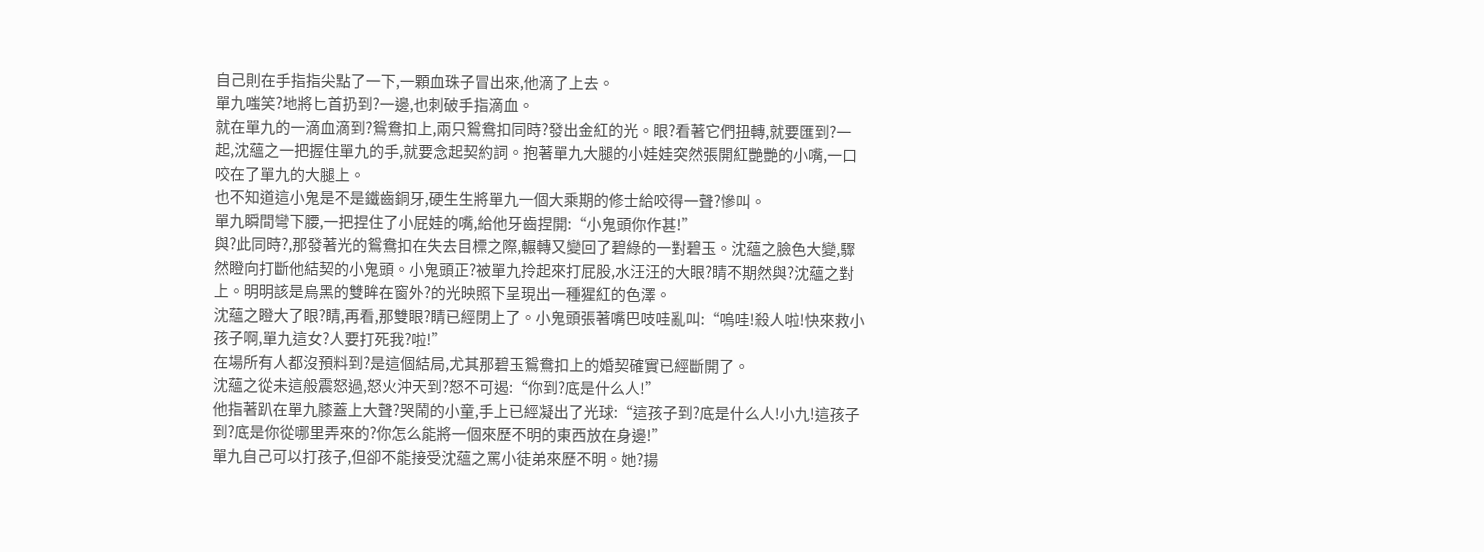自己則在手指指尖點了一下,一顆血珠子冒出來,他滴了上去。
單九嗤笑?地將匕首扔到?一邊,也刺破手指滴血。
就在單九的一滴血滴到?鴛鴦扣上,兩只鴛鴦扣同時?發出金紅的光。眼?看著它們扭轉,就要匯到?一起,沈蘊之一把握住單九的手,就要念起契約詞。抱著單九大腿的小娃娃突然張開紅艷艷的小嘴,一口咬在了單九的大腿上。
也不知道這小鬼是不是鐵齒銅牙,硬生生將單九一個大乘期的修士給咬得一聲?慘叫。
單九瞬間彎下腰,一把捏住了小屁娃的嘴,給他牙齒捏開:“小鬼頭你作甚!”
與?此同時?,那發著光的鴛鴦扣在失去目標之際,輾轉又變回了碧綠的一對碧玉。沈蘊之臉色大變,驟然瞪向打斷他結契的小鬼頭。小鬼頭正?被單九拎起來打屁股,水汪汪的大眼?睛不期然與?沈蘊之對上。明明該是烏黑的雙眸在窗外?的光映照下呈現出一種猩紅的色澤。
沈蘊之瞪大了眼?睛,再看,那雙眼?睛已經閉上了。小鬼頭張著嘴巴吱哇亂叫:“嗚哇!殺人啦!快來救小孩子啊,單九這女?人要打死我?啦!”
在場所有人都沒預料到?是這個結局,尤其那碧玉鴛鴦扣上的婚契確實已經斷開了。
沈蘊之從未這般震怒過,怒火沖天到?怒不可遏:“你到?底是什么人!”
他指著趴在單九膝蓋上大聲?哭鬧的小童,手上已經凝出了光球:“這孩子到?底是什么人!小九!這孩子到?底是你從哪里弄來的?你怎么能將一個來歷不明的東西放在身邊!”
單九自己可以打孩子,但卻不能接受沈蘊之罵小徒弟來歷不明。她?揚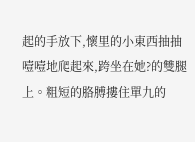起的手放下,懷里的小東西抽抽噎噎地爬起來,跨坐在她?的雙腿上。粗短的胳膊摟住單九的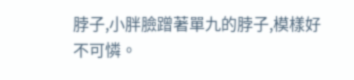脖子,小胖臉蹭著單九的脖子,模樣好不可憐。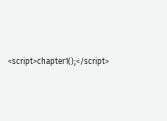<script>chapter1();</script>